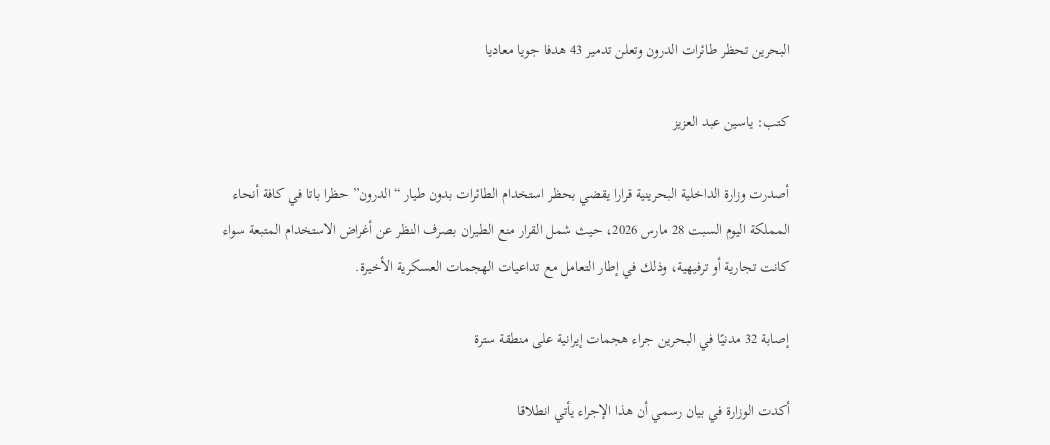البحرين تحظر طائرات الدرون وتعلن تدمير 43 هدفا جويا معاديا

كتب: ياسين عبد العزيز

أصدرت وزارة الداخلية البحرينية قرارا يقضي بحظر استخدام الطائرات بدون طيار “الدرون” حظرا باتا في كافة أنحاء المملكة اليوم السبت 28 مارس 2026، حيث شمل القرار منع الطيران بصرف النظر عن أغراض الاستخدام المتبعة سواء كانت تجارية أو ترفيهية، وذلك في إطار التعامل مع تداعيات الهجمات العسكرية الأخيرة.

إصابة 32 مدنيًا في البحرين جراء هجمات إيرانية على منطقة سترة

أكدت الوزارة في بيان رسمي أن هذا الإجراء يأتي انطلاقا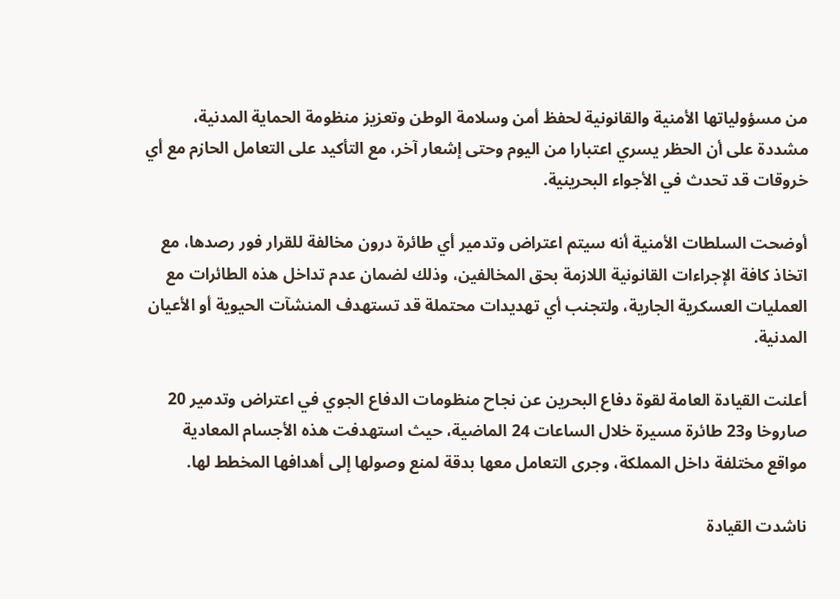من مسؤولياتها الأمنية والقانونية لحفظ أمن وسلامة الوطن وتعزيز منظومة الحماية المدنية، مشددة على أن الحظر يسري اعتبارا من اليوم وحتى إشعار آخر، مع التأكيد على التعامل الحازم مع أي خروقات قد تحدث في الأجواء البحرينية.

أوضحت السلطات الأمنية أنه سيتم اعتراض وتدمير أي طائرة درون مخالفة للقرار فور رصدها، مع اتخاذ كافة الإجراءات القانونية اللازمة بحق المخالفين، وذلك لضمان عدم تداخل هذه الطائرات مع العمليات العسكرية الجارية، ولتجنب أي تهديدات محتملة قد تستهدف المنشآت الحيوية أو الأعيان المدنية.

أعلنت القيادة العامة لقوة دفاع البحرين عن نجاح منظومات الدفاع الجوي في اعتراض وتدمير 20 صاروخا و23 طائرة مسيرة خلال الساعات 24 الماضية، حيث استهدفت هذه الأجسام المعادية مواقع مختلفة داخل المملكة، وجرى التعامل معها بدقة لمنع وصولها إلى أهدافها المخطط لها.

ناشدت القيادة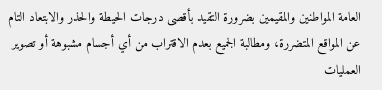العامة المواطنين والمقيمين بضرورة التقيد بأقصى درجات الحيطة والحذر والابتعاد التام عن المواقع المتضررة، ومطالبة الجميع بعدم الاقتراب من أي أجسام مشبوهة أو تصوير العمليات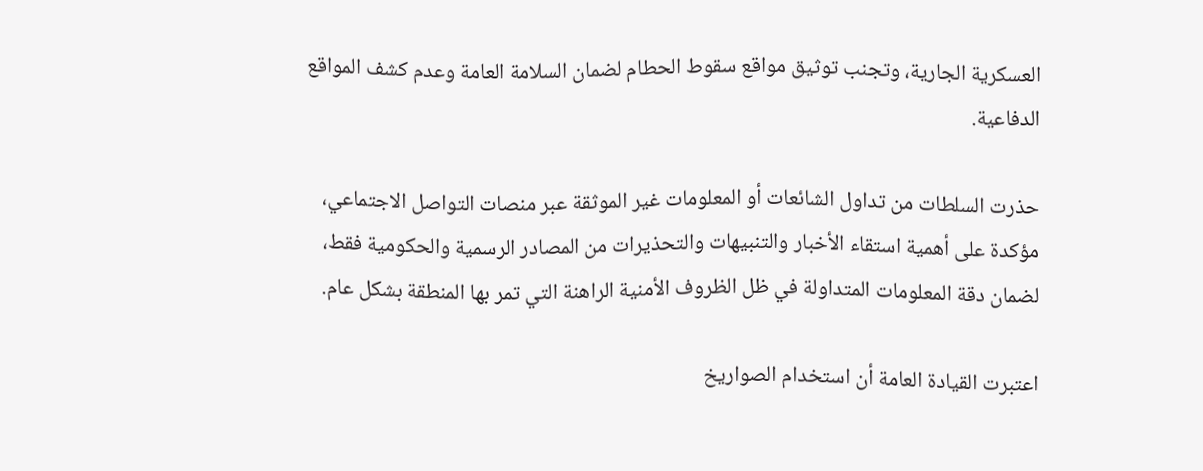العسكرية الجارية، وتجنب توثيق مواقع سقوط الحطام لضمان السلامة العامة وعدم كشف المواقع الدفاعية.

حذرت السلطات من تداول الشائعات أو المعلومات غير الموثقة عبر منصات التواصل الاجتماعي، مؤكدة على أهمية استقاء الأخبار والتنبيهات والتحذيرات من المصادر الرسمية والحكومية فقط، لضمان دقة المعلومات المتداولة في ظل الظروف الأمنية الراهنة التي تمر بها المنطقة بشكل عام.

اعتبرت القيادة العامة أن استخدام الصواريخ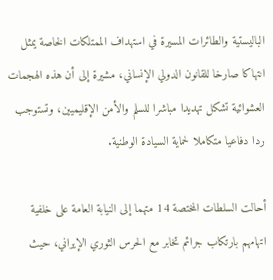الباليستية والطائرات المسيرة في استهداف الممتلكات الخاصة يمثل انتهاكا صارخا للقانون الدولي الإنساني، مشيرة إلى أن هذه الهجمات العشوائية تشكل تهديدا مباشرا للسلم والأمن الإقليميين، وتستوجب ردا دفاعيا متكاملا لحماية السيادة الوطنية.

أحالت السلطات المختصة 14 متهما إلى النيابة العامة على خلفية اتهامهم بارتكاب جرائم تخابر مع الحرس الثوري الإيراني، حيث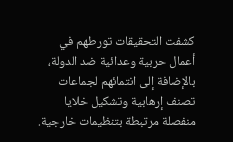كشفت التحقيقات تورطهم في أعمال حربية وعدائية ضد الدولة، بالإضافة إلى انتمائهم لجماعات تصنف إرهابية وتشكيل خلايا منفصلة مرتبطة بتنظيمات خارجية.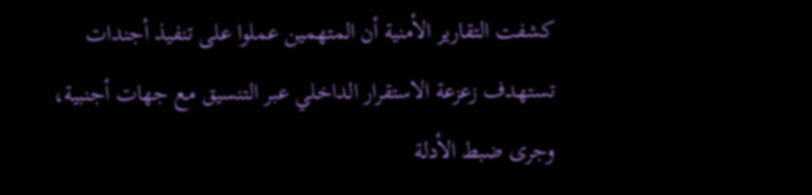كشفت التقارير الأمنية أن المتهمين عملوا على تنفيذ أجندات تستهدف زعزعة الاستقرار الداخلي عبر التنسيق مع جهات أجنبية، وجرى ضبط الأدلة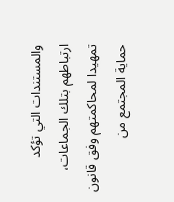والمستندات التي تؤكد ارتباطهم بتلك الجماعات، تمهيدا لمحاكمتهم وفق قانون حماية المجتمع من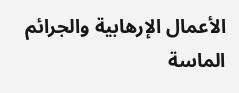الأعمال الإرهابية والجرائم الماسة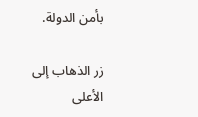بأمن الدولة.

زر الذهاب إلى الأعلى